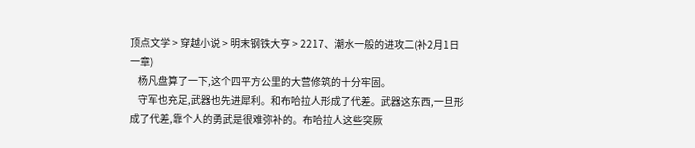顶点文学 > 穿越小说 > 明末钢铁大亨 > 2217、潮水一般的进攻二(补2月1日一章)
    杨凡盘算了一下,这个四平方公里的大营修筑的十分牢固。
    守军也充足,武器也先进犀利。和布哈拉人形成了代差。武器这东西,一旦形成了代差,靠个人的勇武是很难弥补的。布哈拉人这些突厥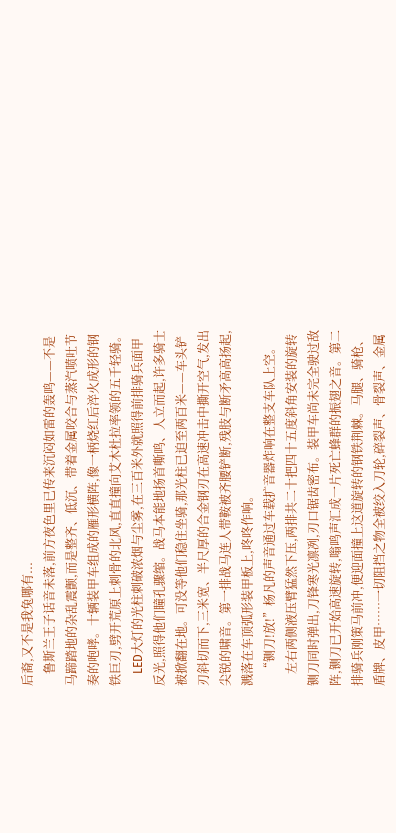后裔,又不是我兔哪有...
    鲁斯兰王子话音未落,前方夜色里已传来沉闷如雷的轰鸣——不是马蹄踏地的杂乱震颤,而是整齐、低沉、带着金属咬合与蒸汽喷吐节奏的咆哮。十辆装甲车组成的雁形横阵,像一柄烧红后淬火成形的钢铁巨刃,劈开荒原上刺骨的北风,直直撞向艾木杜拉率领的五千轻骑。
    LED大灯的光柱刺破浓烟与尘雾,在三百米外就照得前排骑兵面甲反光,照得他们瞳孔骤缩。战马本能地扬首嘶鸣、人立而起,许多骑士被掀翻在地。可没等他们稳住坐骑,那光柱已迫至两百米——车头铲刃斜切而下,三米宽、半尺厚的合金钢刃在高速冲击中撕开空气,发出尖锐的啸音。第一排战马连人带鞍被齐腰铲断,残肢与断矛高高扬起,溅落在车顶弧形装甲板上,咚咚作响。
    “铡刀!放!”杨凡的声音通过车载扩音器炸响在整支车队上空。
    左右两侧液压臂猛然下压,两排共二十把四十五度斜角安装的旋转铡刀同时弹出,刀锋寒光凛冽,刃口锯齿密布。装甲车尚未完全驶过敌阵,铡刀已开始高速旋转,嗡鸣声汇成一片死亡蜂群的振翅之音。第二排骑兵刚策马前冲,便迎面撞上这道旋转的钢铁荆棘。马腿、骑枪、盾牌、皮甲……一切阻挡之物全被绞入刀轮,碎裂声、骨裂声、金属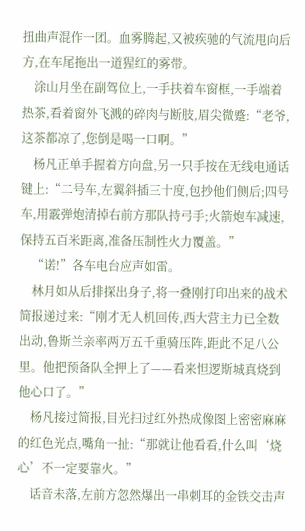扭曲声混作一团。血雾腾起,又被疾驰的气流甩向后方,在车尾拖出一道猩红的雾带。
    涂山月坐在副驾位上,一手扶着车窗框,一手端着热茶,看着窗外飞溅的碎肉与断肢,眉尖微蹙:“老爷,这茶都凉了,您倒是喝一口啊。”
    杨凡正单手握着方向盘,另一只手按在无线电通话键上:“二号车,左翼斜插三十度,包抄他们侧后;四号车,用霰弹炮清掉右前方那队持弓手;火箭炮车减速,保持五百米距离,准备压制性火力覆盖。”
    “诺!”各车电台应声如雷。
    林月如从后排探出身子,将一叠刚打印出来的战术简报递过来:“刚才无人机回传,西大营主力已全数出动,鲁斯兰亲率两万五千重骑压阵,距此不足八公里。他把预备队全押上了——看来怛逻斯城真烧到他心口了。”
    杨凡接过简报,目光扫过红外热成像图上密密麻麻的红色光点,嘴角一扯:“那就让他看看,什么叫‘烧心’不一定要靠火。”
    话音未落,左前方忽然爆出一串刺耳的金铁交击声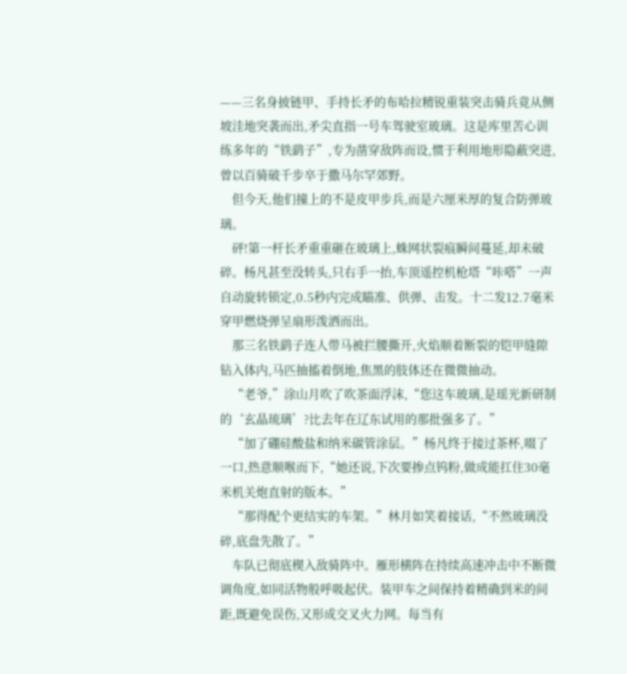——三名身披链甲、手持长矛的布哈拉精锐重装突击骑兵竟从侧坡洼地突袭而出,矛尖直指一号车驾驶室玻璃。这是库里苦心训练多年的“铁鹞子”,专为凿穿敌阵而设,惯于利用地形隐蔽突进,曾以百骑破千步卒于撒马尔罕郊野。
    但今天,他们撞上的不是皮甲步兵,而是六厘米厚的复合防弹玻璃。
    砰!第一杆长矛重重砸在玻璃上,蛛网状裂痕瞬间蔓延,却未破碎。杨凡甚至没转头,只右手一抬,车顶遥控机枪塔“咔嗒”一声自动旋转锁定,0.5秒内完成瞄准、供弹、击发。十二发12.7毫米穿甲燃烧弹呈扇形泼洒而出。
    那三名铁鹞子连人带马被拦腰撕开,火焰顺着断裂的铠甲缝隙钻入体内,马匹抽搐着倒地,焦黑的肢体还在微微抽动。
    “老爷,”涂山月吹了吹茶面浮沫,“您这车玻璃,是瑶光新研制的‘玄晶琉璃’?比去年在辽东试用的那批强多了。”
    “加了硼硅酸盐和纳米碳管涂层。”杨凡终于接过茶杯,啜了一口,热意顺喉而下,“她还说,下次要掺点钨粉,做成能扛住30毫米机关炮直射的版本。”
    “那得配个更结实的车架。”林月如笑着接话,“不然玻璃没碎,底盘先散了。”
    车队已彻底楔入敌骑阵中。雁形横阵在持续高速冲击中不断微调角度,如同活物般呼吸起伏。装甲车之间保持着精确到米的间距,既避免误伤,又形成交叉火力网。每当有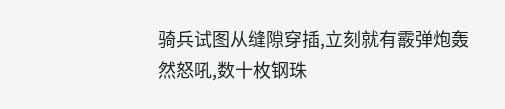骑兵试图从缝隙穿插,立刻就有霰弹炮轰然怒吼,数十枚钢珠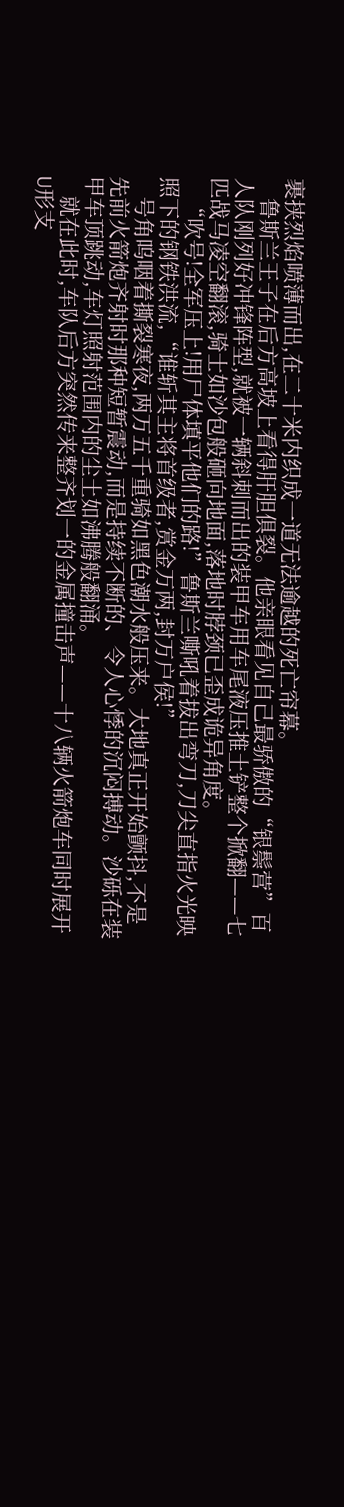裹挟烈焰喷薄而出,在二十米内织成一道无法逾越的死亡帘幕。
    鲁斯兰王子在后方高坡上看得肝胆俱裂。他亲眼看见自己最骄傲的“银鬃营”百人队刚列好冲锋阵型,就被一辆斜刺而出的装甲车用车尾液压推土铲整个掀翻——七匹战马凌空翻滚,骑士如沙包般砸向地面,落地时脖颈已歪成诡异角度。
    “吹号!全军压上!用尸体填平他们的路!”鲁斯兰嘶吼着拔出弯刀,刀尖直指火光映照下的钢铁洪流,“谁斩其主将首级者,赏金万两,封万户侯!”
    号角呜咽着撕裂寒夜,两万五千重骑如黑色潮水般压来。大地真正开始颤抖,不是先前火箭炮齐射时那种短暂震动,而是持续不断的、令人心悸的沉闷搏动。沙砾在装甲车顶跳动,车灯照射范围内的尘土如沸腾般翻涌。
    就在此时,车队后方突然传来整齐划一的金属撞击声——十八辆火箭炮车同时展开U形支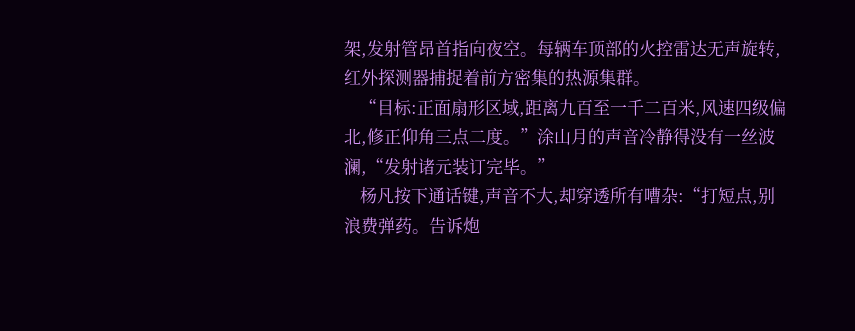架,发射管昂首指向夜空。每辆车顶部的火控雷达无声旋转,红外探测器捕捉着前方密集的热源集群。
    “目标:正面扇形区域,距离九百至一千二百米,风速四级偏北,修正仰角三点二度。”涂山月的声音冷静得没有一丝波澜,“发射诸元装订完毕。”
    杨凡按下通话键,声音不大,却穿透所有嘈杂:“打短点,别浪费弹药。告诉炮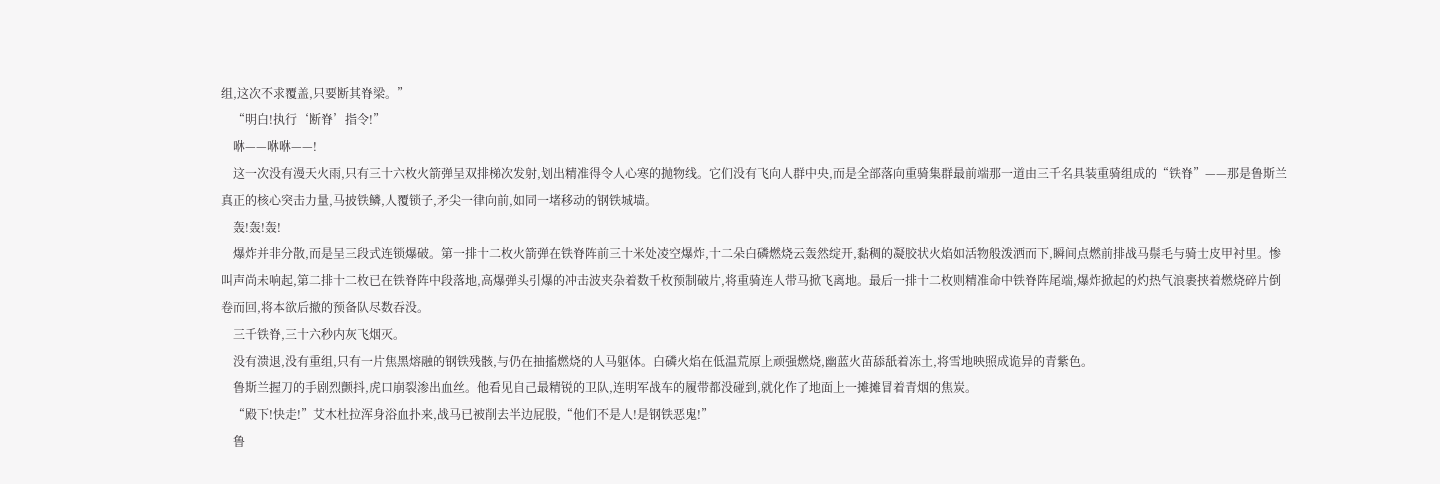组,这次不求覆盖,只要断其脊梁。”
    “明白!执行‘断脊’指令!”
    咻——咻咻——!
    这一次没有漫天火雨,只有三十六枚火箭弹呈双排梯次发射,划出精准得令人心寒的抛物线。它们没有飞向人群中央,而是全部落向重骑集群最前端那一道由三千名具装重骑组成的“铁脊”——那是鲁斯兰真正的核心突击力量,马披铁鳞,人覆锁子,矛尖一律向前,如同一堵移动的钢铁城墙。
    轰!轰!轰!
    爆炸并非分散,而是呈三段式连锁爆破。第一排十二枚火箭弹在铁脊阵前三十米处凌空爆炸,十二朵白磷燃烧云轰然绽开,黏稠的凝胶状火焰如活物般泼洒而下,瞬间点燃前排战马鬃毛与骑士皮甲衬里。惨叫声尚未响起,第二排十二枚已在铁脊阵中段落地,高爆弹头引爆的冲击波夹杂着数千枚预制破片,将重骑连人带马掀飞离地。最后一排十二枚则精准命中铁脊阵尾端,爆炸掀起的灼热气浪裹挟着燃烧碎片倒卷而回,将本欲后撤的预备队尽数吞没。
    三千铁脊,三十六秒内灰飞烟灭。
    没有溃退,没有重组,只有一片焦黑熔融的钢铁残骸,与仍在抽搐燃烧的人马躯体。白磷火焰在低温荒原上顽强燃烧,幽蓝火苗舔舐着冻土,将雪地映照成诡异的青紫色。
    鲁斯兰握刀的手剧烈颤抖,虎口崩裂渗出血丝。他看见自己最精锐的卫队,连明军战车的履带都没碰到,就化作了地面上一摊摊冒着青烟的焦炭。
    “殿下!快走!”艾木杜拉浑身浴血扑来,战马已被削去半边屁股,“他们不是人!是钢铁恶鬼!”
    鲁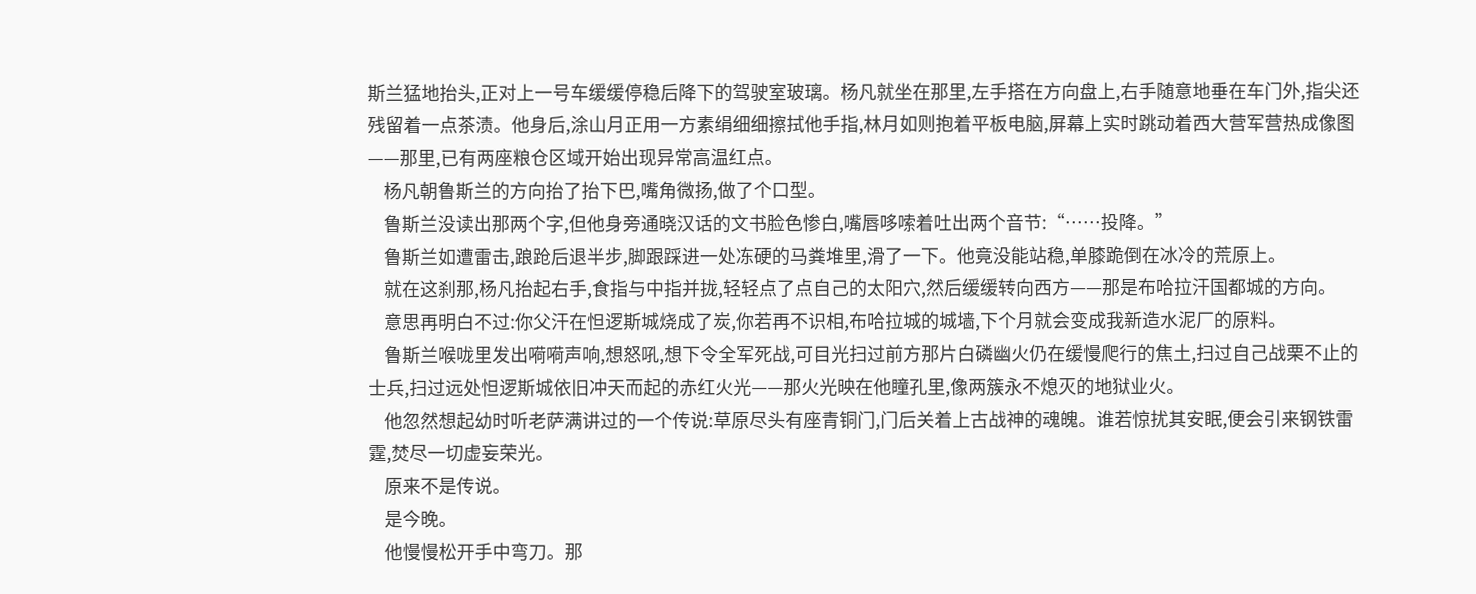斯兰猛地抬头,正对上一号车缓缓停稳后降下的驾驶室玻璃。杨凡就坐在那里,左手搭在方向盘上,右手随意地垂在车门外,指尖还残留着一点茶渍。他身后,涂山月正用一方素绢细细擦拭他手指,林月如则抱着平板电脑,屏幕上实时跳动着西大营军营热成像图——那里,已有两座粮仓区域开始出现异常高温红点。
    杨凡朝鲁斯兰的方向抬了抬下巴,嘴角微扬,做了个口型。
    鲁斯兰没读出那两个字,但他身旁通晓汉话的文书脸色惨白,嘴唇哆嗦着吐出两个音节:“……投降。”
    鲁斯兰如遭雷击,踉跄后退半步,脚跟踩进一处冻硬的马粪堆里,滑了一下。他竟没能站稳,单膝跪倒在冰冷的荒原上。
    就在这刹那,杨凡抬起右手,食指与中指并拢,轻轻点了点自己的太阳穴,然后缓缓转向西方——那是布哈拉汗国都城的方向。
    意思再明白不过:你父汗在怛逻斯城烧成了炭,你若再不识相,布哈拉城的城墙,下个月就会变成我新造水泥厂的原料。
    鲁斯兰喉咙里发出嗬嗬声响,想怒吼,想下令全军死战,可目光扫过前方那片白磷幽火仍在缓慢爬行的焦土,扫过自己战栗不止的士兵,扫过远处怛逻斯城依旧冲天而起的赤红火光——那火光映在他瞳孔里,像两簇永不熄灭的地狱业火。
    他忽然想起幼时听老萨满讲过的一个传说:草原尽头有座青铜门,门后关着上古战神的魂魄。谁若惊扰其安眠,便会引来钢铁雷霆,焚尽一切虚妄荣光。
    原来不是传说。
    是今晚。
    他慢慢松开手中弯刀。那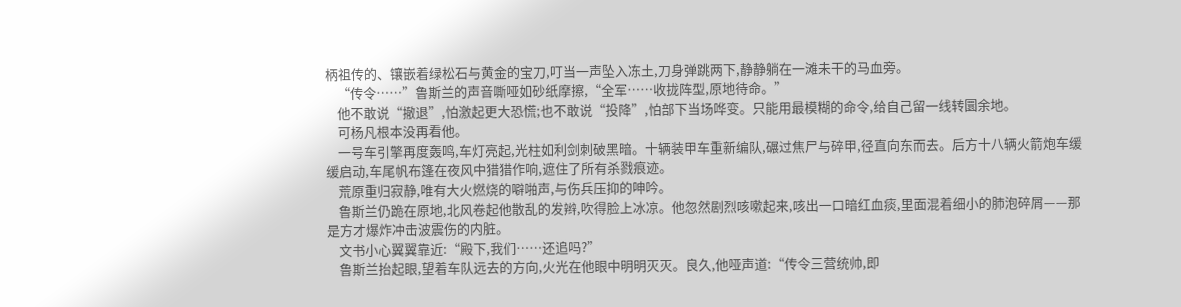柄祖传的、镶嵌着绿松石与黄金的宝刀,叮当一声坠入冻土,刀身弹跳两下,静静躺在一滩未干的马血旁。
    “传令……”鲁斯兰的声音嘶哑如砂纸摩擦,“全军……收拢阵型,原地待命。”
    他不敢说“撤退”,怕激起更大恐慌;也不敢说“投降”,怕部下当场哗变。只能用最模糊的命令,给自己留一线转圜余地。
    可杨凡根本没再看他。
    一号车引擎再度轰鸣,车灯亮起,光柱如利剑刺破黑暗。十辆装甲车重新编队,碾过焦尸与碎甲,径直向东而去。后方十八辆火箭炮车缓缓启动,车尾帆布篷在夜风中猎猎作响,遮住了所有杀戮痕迹。
    荒原重归寂静,唯有大火燃烧的噼啪声,与伤兵压抑的呻吟。
    鲁斯兰仍跪在原地,北风卷起他散乱的发辫,吹得脸上冰凉。他忽然剧烈咳嗽起来,咳出一口暗红血痰,里面混着细小的肺泡碎屑——那是方才爆炸冲击波震伤的内脏。
    文书小心翼翼靠近:“殿下,我们……还追吗?”
    鲁斯兰抬起眼,望着车队远去的方向,火光在他眼中明明灭灭。良久,他哑声道:“传令三营统帅,即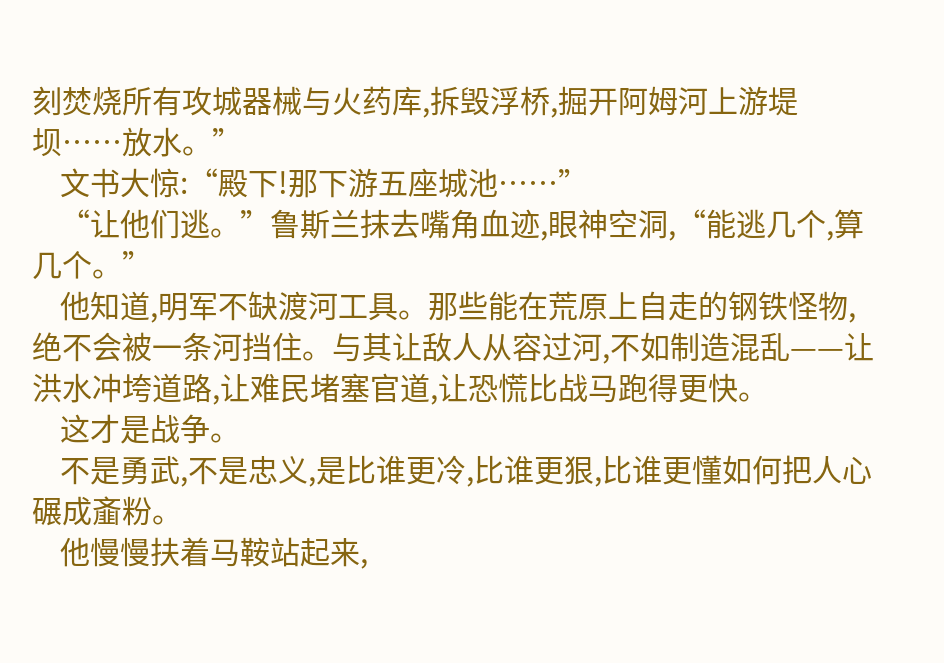刻焚烧所有攻城器械与火药库,拆毁浮桥,掘开阿姆河上游堤坝……放水。”
    文书大惊:“殿下!那下游五座城池……”
    “让他们逃。”鲁斯兰抹去嘴角血迹,眼神空洞,“能逃几个,算几个。”
    他知道,明军不缺渡河工具。那些能在荒原上自走的钢铁怪物,绝不会被一条河挡住。与其让敌人从容过河,不如制造混乱——让洪水冲垮道路,让难民堵塞官道,让恐慌比战马跑得更快。
    这才是战争。
    不是勇武,不是忠义,是比谁更冷,比谁更狠,比谁更懂如何把人心碾成齑粉。
    他慢慢扶着马鞍站起来,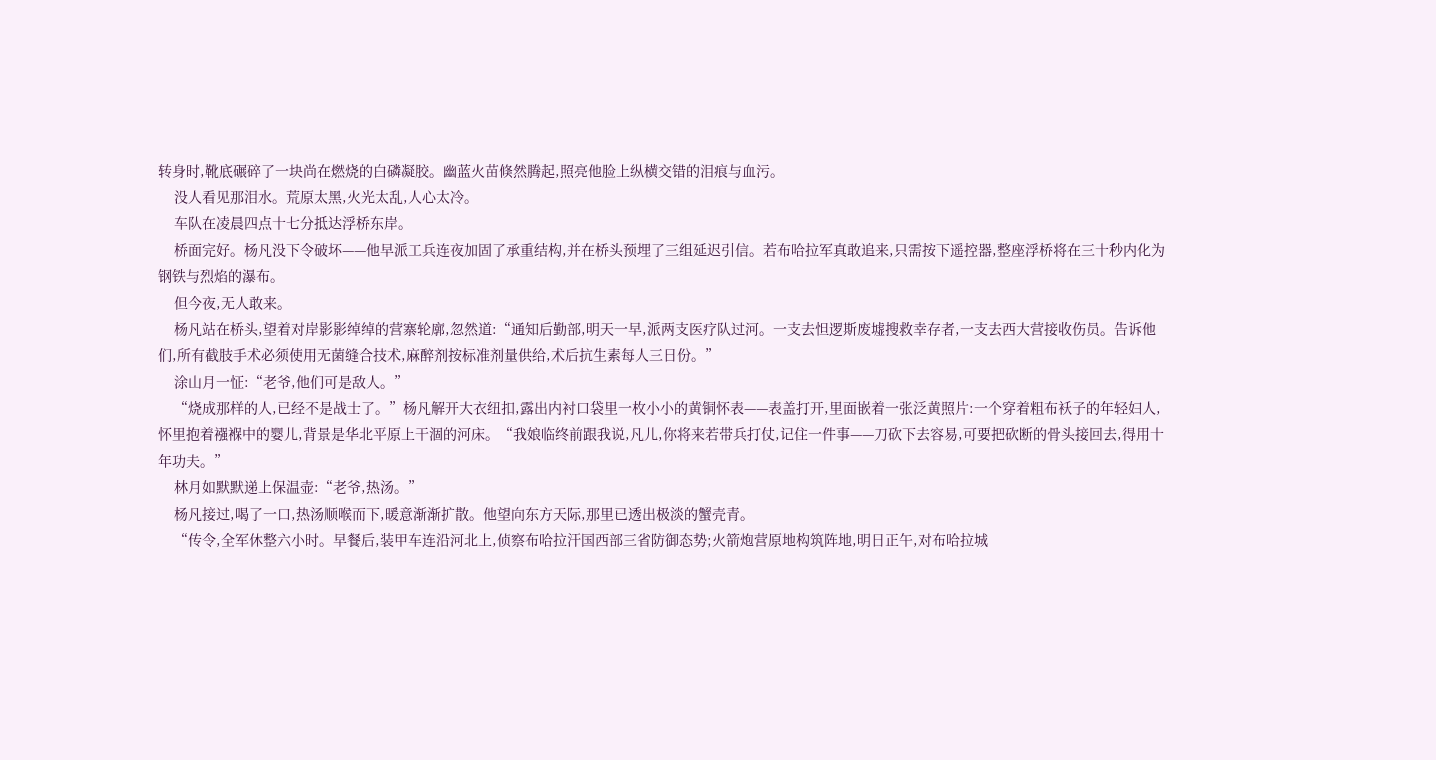转身时,靴底碾碎了一块尚在燃烧的白磷凝胶。幽蓝火苗倏然腾起,照亮他脸上纵横交错的泪痕与血污。
    没人看见那泪水。荒原太黑,火光太乱,人心太冷。
    车队在凌晨四点十七分抵达浮桥东岸。
    桥面完好。杨凡没下令破坏——他早派工兵连夜加固了承重结构,并在桥头预埋了三组延迟引信。若布哈拉军真敢追来,只需按下遥控器,整座浮桥将在三十秒内化为钢铁与烈焰的瀑布。
    但今夜,无人敢来。
    杨凡站在桥头,望着对岸影影绰绰的营寨轮廓,忽然道:“通知后勤部,明天一早,派两支医疗队过河。一支去怛逻斯废墟搜救幸存者,一支去西大营接收伤员。告诉他们,所有截肢手术必须使用无菌缝合技术,麻醉剂按标准剂量供给,术后抗生素每人三日份。”
    涂山月一怔:“老爷,他们可是敌人。”
    “烧成那样的人,已经不是战士了。”杨凡解开大衣纽扣,露出内衬口袋里一枚小小的黄铜怀表——表盖打开,里面嵌着一张泛黄照片:一个穿着粗布袄子的年轻妇人,怀里抱着襁褓中的婴儿,背景是华北平原上干涸的河床。“我娘临终前跟我说,凡儿,你将来若带兵打仗,记住一件事——刀砍下去容易,可要把砍断的骨头接回去,得用十年功夫。”
    林月如默默递上保温壶:“老爷,热汤。”
    杨凡接过,喝了一口,热汤顺喉而下,暖意渐渐扩散。他望向东方天际,那里已透出极淡的蟹壳青。
    “传令,全军休整六小时。早餐后,装甲车连沿河北上,侦察布哈拉汗国西部三省防御态势;火箭炮营原地构筑阵地,明日正午,对布哈拉城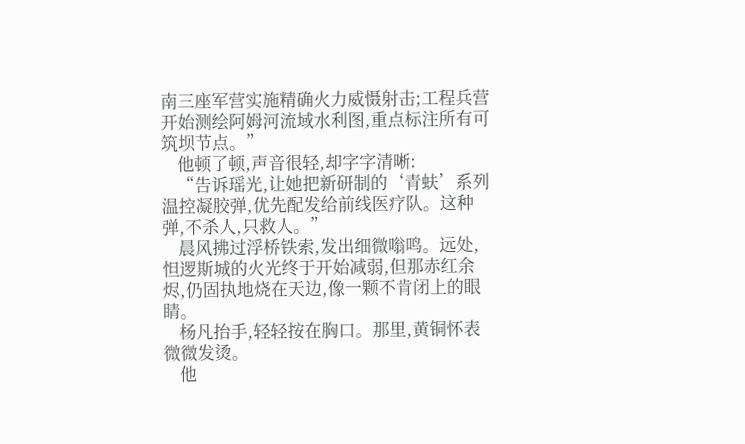南三座军营实施精确火力威慑射击;工程兵营开始测绘阿姆河流域水利图,重点标注所有可筑坝节点。”
    他顿了顿,声音很轻,却字字清晰:
    “告诉瑶光,让她把新研制的‘青蚨’系列温控凝胶弹,优先配发给前线医疗队。这种弹,不杀人,只救人。”
    晨风拂过浮桥铁索,发出细微嗡鸣。远处,怛逻斯城的火光终于开始减弱,但那赤红余烬,仍固执地烧在天边,像一颗不肯闭上的眼睛。
    杨凡抬手,轻轻按在胸口。那里,黄铜怀表微微发烫。
    他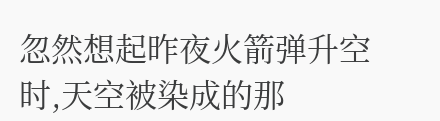忽然想起昨夜火箭弹升空时,天空被染成的那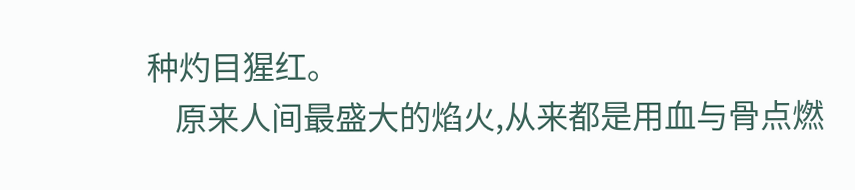种灼目猩红。
    原来人间最盛大的焰火,从来都是用血与骨点燃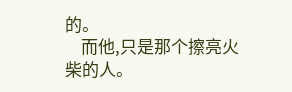的。
    而他,只是那个擦亮火柴的人。